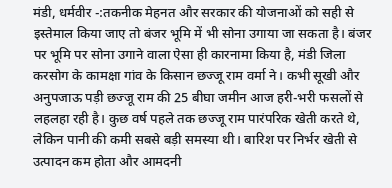मंडी, धर्मवीर -:तकनीक मेहनत और सरकार की योजनाओं को सही से इस्तेमाल किया जाए तो बंजर भूमि में भी सोना उगाया जा सकता है। बंजर पर भूमि पर सोना उगाने वाला ऐसा ही कारनामा किया है, मंडी जिला करसोग के कामक्षा गांव के किसान छज्जू राम वर्मा ने। कभी सूखी और अनुपजाऊ पड़ी छज्जू राम की 25 बीघा जमीन आज हरी-भरी फसलों से लहलहा रही है। कुछ वर्ष पहले तक छज्जू राम पारंपरिक खेती करते थे, लेकिन पानी की कमी सबसे बड़ी समस्या थी। बारिश पर निर्भर खेती से उत्पादन कम होता और आमदनी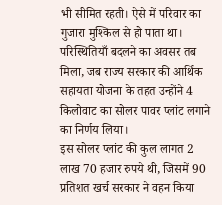भी सीमित रहती। ऐसे में परिवार का गुजारा मुश्किल से हो पाता था। परिस्थितियाँ बदलने का अवसर तब मिला, जब राज्य सरकार की आर्थिक सहायता योजना के तहत उन्होंने 4 किलोवाट का सोलर पावर प्लांट लगाने का निर्णय लिया।
इस सोलर प्लांट की कुल लागत 2 लाख 70 हजार रुपये थी, जिसमें 90 प्रतिशत खर्च सरकार ने वहन किया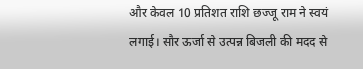और केवल 10 प्रतिशत राशि छज्जू राम ने स्वयं लगाई। सौर ऊर्जा से उत्पन्न बिजली की मदद से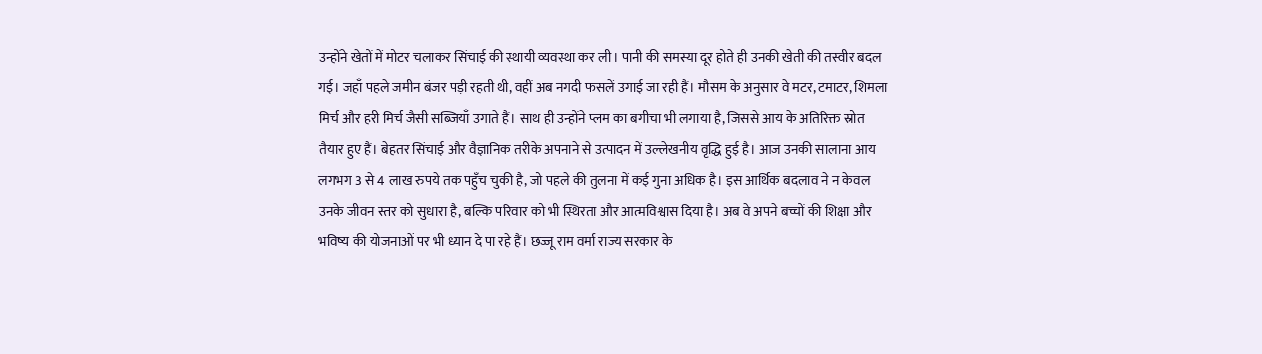उन्होंने खेतों में मोटर चलाकर सिंचाई की स्थायी व्यवस्था कर ली। पानी की समस्या दूर होते ही उनकी खेती की तस्वीर बदल गई। जहाँ पहले जमीन बंजर पड़ी रहती थी, वहीं अब नगदी फसलें उगाई जा रही हैं। मौसम के अनुसार वे मटर, टमाटर, शिमला मिर्च और हरी मिर्च जैसी सब्जियाँ उगाते हैं। साथ ही उन्होंने प्लम का बगीचा भी लगाया है, जिससे आय के अतिरिक्त स्रोत तैयार हुए हैं। बेहतर सिंचाई और वैज्ञानिक तरीके अपनाने से उत्पादन में उल्लेखनीय वृद्धि हुई है। आज उनकी सालाना आय लगभग 3 से 4 लाख रुपये तक पहुँच चुकी है, जो पहले की तुलना में कई गुना अधिक है। इस आर्थिक बदलाव ने न केवल उनके जीवन स्तर को सुधारा है, बल्कि परिवार को भी स्थिरता और आत्मविश्वास दिया है। अब वे अपने बच्चों की शिक्षा और भविष्य की योजनाओं पर भी ध्यान दे पा रहे हैं। छज्जू राम वर्मा राज्य सरकार के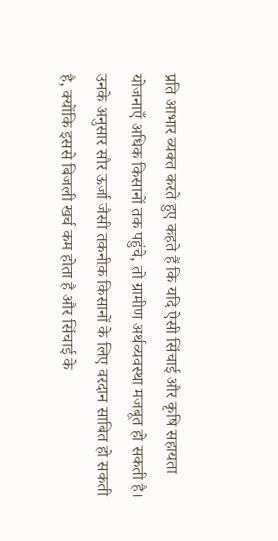प्रति आभार व्यक्त करते हुए कहते हैं कि यदि ऐसी सिंचाई और कृषि सहायता योजनाएँ अधिक किसानों तक पहुंचे, तो ग्रामीण अर्थव्यवस्था मजबूत हो सकती है। उनके अनुसार सौर ऊर्जा जैसी तकनीक किसानों के लिए वरदान साबित हो सकती है, क्योंकि इससे बिजली खर्च कम होता है और सिंचाई के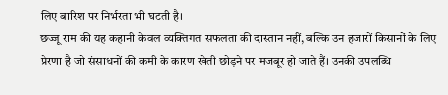लिए बारिश पर निर्भरता भी घटती है।
छज्जू राम की यह कहानी केवल व्यक्तिगत सफलता की दास्तान नहीं, बल्कि उन हजारों किसानों के लिए प्रेरणा है जो संसाधनों की कमी के कारण खेती छोड़ने पर मजबूर हो जाते हैं। उनकी उपलब्धि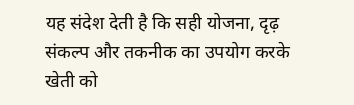यह संदेश देती है कि सही योजना, दृढ़ संकल्प और तकनीक का उपयोग करके खेती को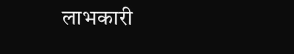लाभकारी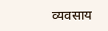व्यवसाय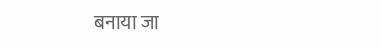बनाया जा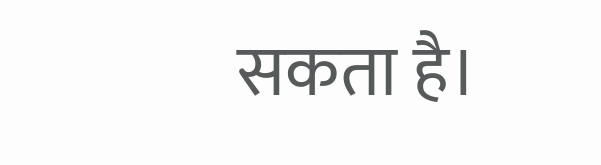सकता है।